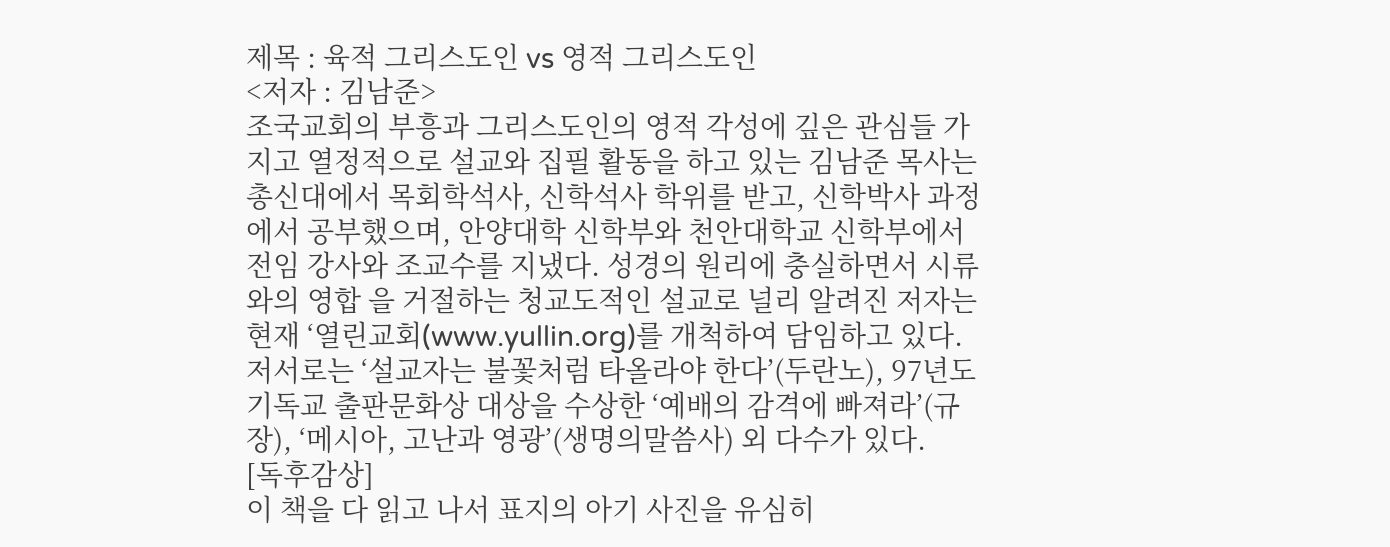제목 : 육적 그리스도인 vs 영적 그리스도인
<저자 : 김남준>
조국교회의 부흥과 그리스도인의 영적 각성에 깊은 관심들 가지고 열정적으로 설교와 집필 활동을 하고 있는 김남준 목사는 총신대에서 목회학석사, 신학석사 학위를 받고, 신학박사 과정에서 공부했으며, 안양대학 신학부와 천안대학교 신학부에서 전임 강사와 조교수를 지냈다. 성경의 원리에 충실하면서 시류와의 영합 을 거절하는 청교도적인 설교로 널리 알려진 저자는 현재 ‘열린교회(www.yullin.org)를 개척하여 담임하고 있다.
저서로는 ‘설교자는 불꽃처럼 타올라야 한다’(두란노), 97년도 기독교 출판문화상 대상을 수상한 ‘예배의 감격에 빠져라’(규장), ‘메시아, 고난과 영광’(생명의말씀사) 외 다수가 있다.
[독후감상]
이 책을 다 읽고 나서 표지의 아기 사진을 유심히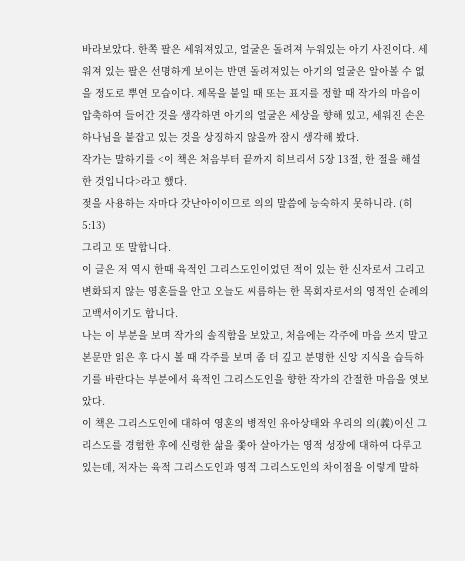바라보았다. 한쪽 팔은 세워져있고, 얼굴은 돌려져 누워있는 아기 사진이다. 세워져 있는 팔은 선명하게 보이는 반면 돌려져있는 아기의 얼굴은 알아볼 수 없을 정도로 뿌연 모습이다. 제목을 붙일 때 또는 표지를 정할 때 작가의 마음이 압축하여 들어간 것을 생각하면 아기의 얼굴은 세상을 향해 있고, 세워진 손은 하나님을 붙잡고 있는 것을 상징하지 않을까 잠시 생각해 봤다.
작가는 말하기를 <이 책은 처음부터 끝까지 히브리서 5장 13절, 한 절을 해설한 것입니다>라고 했다.
젖을 사용하는 자마다 갓난아이이므로 의의 말씀에 능숙하지 못하니라. (히5:13)
그리고 또 말합니다.
이 글은 저 역시 한때 육적인 그리스도인이었던 적이 있는 한 신자로서 그리고 변화되지 않는 영혼들을 안고 오늘도 씨름하는 한 목회자로서의 영적인 순례의 고백서이기도 합니다.
나는 이 부분을 보며 작가의 솔직함을 보았고, 처음에는 각주에 마음 쓰지 말고 본문만 읽은 후 다시 볼 때 각주를 보며 좀 더 깊고 분명한 신앙 지식을 습득하기를 바란다는 부분에서 육적인 그리스도인을 향한 작가의 간절한 마음을 엿보았다.
이 책은 그리스도인에 대하여 영혼의 병적인 유아상태와 우리의 의(義)이신 그리스도를 경험한 후에 신령한 삶을 쫓아 살아가는 영적 성장에 대하여 다루고 있는데, 저자는 육적 그리스도인과 영적 그리스도인의 차이점을 이렇게 말하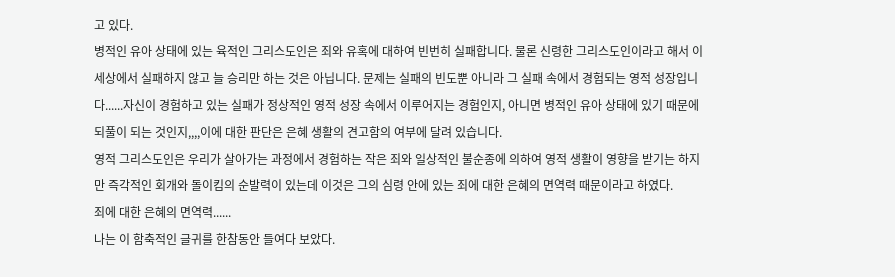고 있다.
병적인 유아 상태에 있는 육적인 그리스도인은 죄와 유혹에 대하여 빈번히 실패합니다. 물론 신령한 그리스도인이라고 해서 이 세상에서 실패하지 않고 늘 승리만 하는 것은 아닙니다. 문제는 실패의 빈도뿐 아니라 그 실패 속에서 경험되는 영적 성장입니다......자신이 경험하고 있는 실패가 정상적인 영적 성장 속에서 이루어지는 경험인지, 아니면 병적인 유아 상태에 있기 때문에 되풀이 되는 것인지,,,,이에 대한 판단은 은혜 생활의 견고함의 여부에 달려 있습니다.
영적 그리스도인은 우리가 살아가는 과정에서 경험하는 작은 죄와 일상적인 불순종에 의하여 영적 생활이 영향을 받기는 하지만 즉각적인 회개와 돌이킴의 순발력이 있는데 이것은 그의 심령 안에 있는 죄에 대한 은혜의 면역력 때문이라고 하였다.
죄에 대한 은혜의 면역력......
나는 이 함축적인 글귀를 한참동안 들여다 보았다.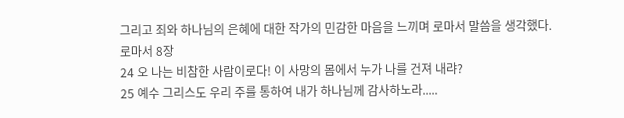그리고 죄와 하나님의 은혜에 대한 작가의 민감한 마음을 느끼며 로마서 말씀을 생각했다.
로마서 8장
24 오 나는 비참한 사람이로다! 이 사망의 몸에서 누가 나를 건져 내랴?
25 예수 그리스도 우리 주를 통하여 내가 하나님께 감사하노라.....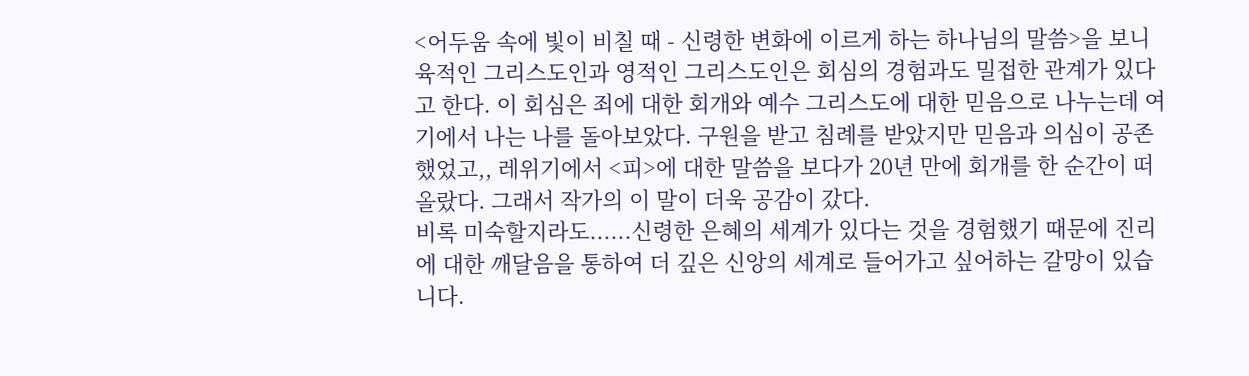<어두움 속에 빛이 비칠 때 - 신령한 변화에 이르게 하는 하나님의 말씀>을 보니 육적인 그리스도인과 영적인 그리스도인은 회심의 경험과도 밀접한 관계가 있다고 한다. 이 회심은 죄에 대한 회개와 예수 그리스도에 대한 믿음으로 나누는데 여기에서 나는 나를 돌아보았다. 구원을 받고 침례를 받았지만 믿음과 의심이 공존했었고,, 레위기에서 <피>에 대한 말씀을 보다가 20년 만에 회개를 한 순간이 떠올랐다. 그래서 작가의 이 말이 더욱 공감이 갔다.
비록 미숙할지라도......신령한 은혜의 세계가 있다는 것을 경험했기 때문에 진리에 대한 깨달음을 통하여 더 깊은 신앙의 세계로 들어가고 싶어하는 갈망이 있습니다.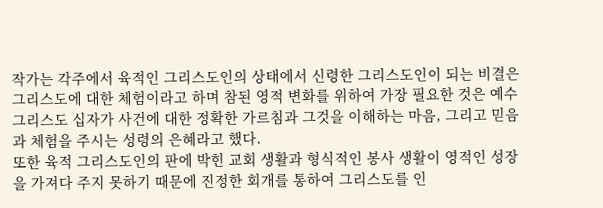작가는 각주에서 육적인 그리스도인의 상태에서 신령한 그리스도인이 되는 비결은 그리스도에 대한 체험이라고 하며 참된 영적 변화를 위하여 가장 필요한 것은 예수 그리스도 십자가 사건에 대한 정확한 가르침과 그것을 이해하는 마음, 그리고 믿음과 체험을 주시는 성령의 은혜라고 했다.
또한 육적 그리스도인의 판에 박힌 교회 생활과 형식적인 봉사 생활이 영적인 성장을 가져다 주지 못하기 때문에 진정한 회개를 통하여 그리스도를 인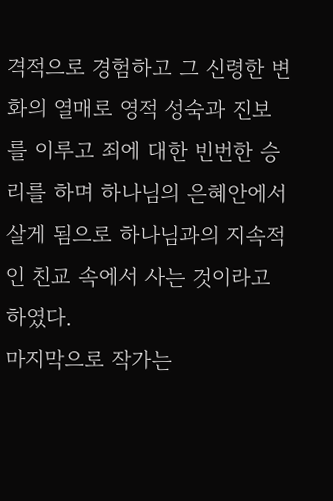격적으로 경험하고 그 신령한 변화의 열매로 영적 성숙과 진보를 이루고 죄에 대한 빈번한 승리를 하며 하나님의 은혜안에서 살게 됨으로 하나님과의 지속적인 친교 속에서 사는 것이라고 하였다.
마지막으로 작가는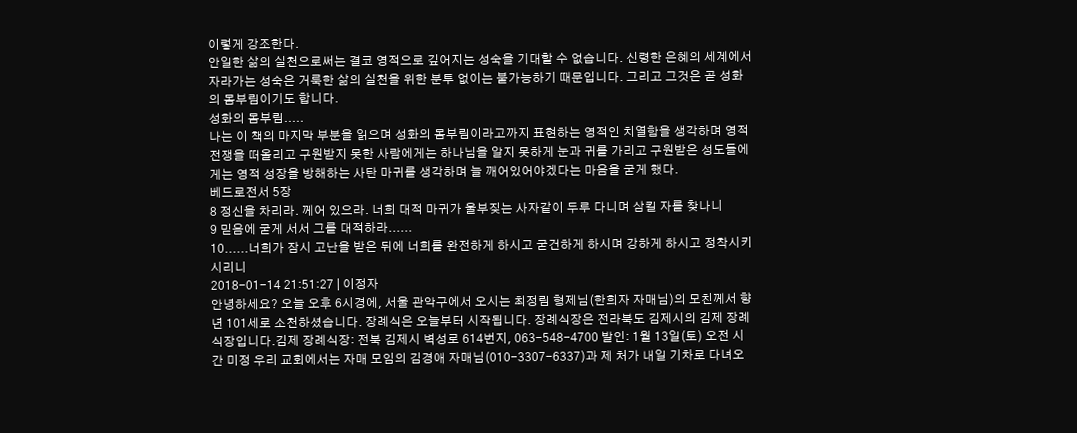이렇게 강조한다.
안일한 삶의 실천으로써는 결코 영적으로 깊어지는 성숙을 기대할 수 없습니다. 신령한 은혜의 세계에서 자라가는 성숙은 거룩한 삶의 실천을 위한 분투 없이는 불가능하기 때문입니다. 그리고 그것은 곧 성화의 몸부림이기도 합니다.
성화의 몸부림.....
나는 이 책의 마지막 부분을 읽으며 성화의 몸부림이라고까지 표현하는 영적인 치열함을 생각하며 영적 전쟁을 떠올리고 구원받지 못한 사람에게는 하나님을 알지 못하게 눈과 귀를 가리고 구원받은 성도들에게는 영적 성장을 방해하는 사탄 마귀를 생각하며 늘 깨어있어야겠다는 마음을 굳게 했다.
베드로전서 5장
8 정신을 차리라. 께어 있으라. 너희 대적 마귀가 울부짖는 사자같이 두루 다니며 삼킬 자를 찾나니
9 믿음에 굳게 서서 그를 대적하라......
10......너희가 잠시 고난을 받은 뒤에 너희를 완전하게 하시고 굳건하게 하시며 강하게 하시고 정착시키시리니
2018-01-14 21:51:27 | 이정자
안녕하세요? 오늘 오후 6시경에, 서울 관악구에서 오시는 최정림 형제님(한희자 자매님)의 모친께서 향년 101세로 소천하셨습니다. 장례식은 오늘부터 시작됩니다. 장례식장은 전라북도 김제시의 김제 장례식장입니다.김제 장례식장: 전북 김제시 벽성로 614번지, 063-548-4700 발인: 1월 13일(토) 오전 시간 미정 우리 교회에서는 자매 모임의 김경애 자매님(010-3307-6337)과 제 처가 내일 기차로 다녀오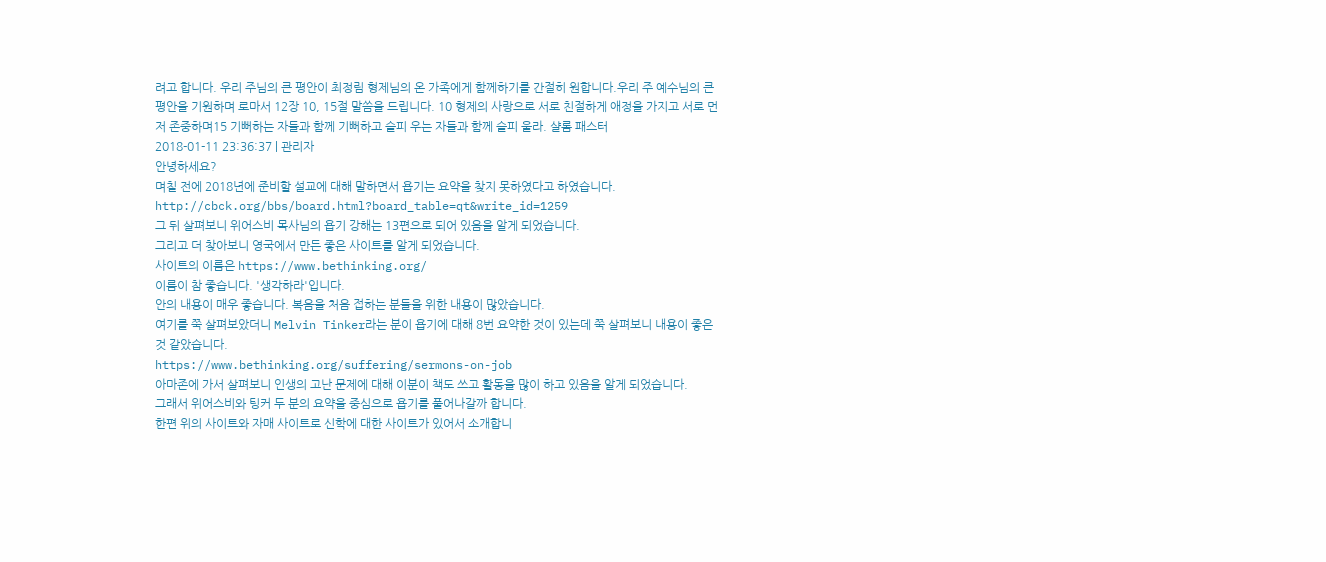려고 합니다. 우리 주님의 큰 평안이 최정림 형제님의 온 가족에게 함께하기를 간절히 원합니다.우리 주 예수님의 큰 평안을 기원하며 로마서 12장 10, 15절 말씀을 드립니다. 10 형제의 사랑으로 서로 친절하게 애정을 가지고 서로 먼저 존중하며15 기뻐하는 자들과 함께 기뻐하고 슬피 우는 자들과 함께 슬피 울라. 샬롬 패스터
2018-01-11 23:36:37 | 관리자
안녕하세요?
며칠 전에 2018년에 준비할 설교에 대해 말하면서 욥기는 요약을 찾지 못하였다고 하였습니다.
http://cbck.org/bbs/board.html?board_table=qt&write_id=1259
그 뒤 살펴보니 위어스비 목사님의 욥기 강해는 13편으로 되어 있음을 알게 되었습니다.
그리고 더 찾아보니 영국에서 만든 좋은 사이트를 알게 되었습니다.
사이트의 이름은 https://www.bethinking.org/
이름이 참 좋습니다. '생각하라'입니다.
안의 내용이 매우 좋습니다. 복음을 처음 접하는 분들을 위한 내용이 많았습니다.
여기를 쭉 살펴보았더니 Melvin Tinker라는 분이 욥기에 대해 8번 요약한 것이 있는데 쭉 살펴보니 내용이 좋은 것 같았습니다.
https://www.bethinking.org/suffering/sermons-on-job
아마존에 가서 살펴보니 인생의 고난 문제에 대해 이분이 책도 쓰고 활동을 많이 하고 있음을 알게 되었습니다.
그래서 위어스비와 팅커 두 분의 요약을 중심으로 욥기를 풀어나갈까 합니다.
한편 위의 사이트와 자매 사이트로 신학에 대한 사이트가 있어서 소개합니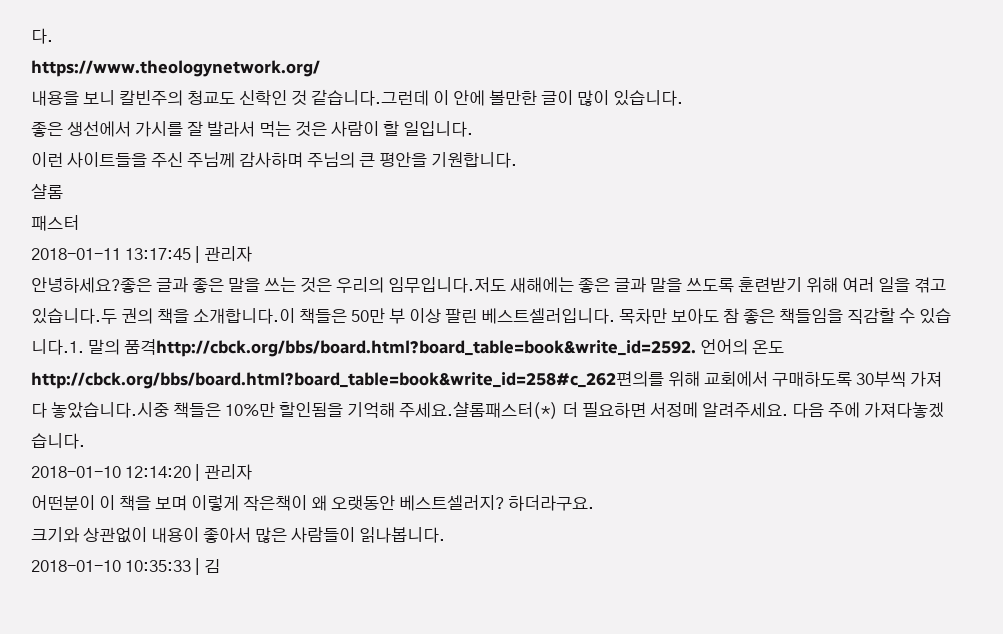다.
https://www.theologynetwork.org/
내용을 보니 칼빈주의 청교도 신학인 것 같습니다.그런데 이 안에 볼만한 글이 많이 있습니다.
좋은 생선에서 가시를 잘 발라서 먹는 것은 사람이 할 일입니다.
이런 사이트들을 주신 주님께 감사하며 주님의 큰 평안을 기원합니다.
샬롬
패스터
2018-01-11 13:17:45 | 관리자
안녕하세요?좋은 글과 좋은 말을 쓰는 것은 우리의 임무입니다.저도 새해에는 좋은 글과 말을 쓰도록 훈련받기 위해 여러 일을 겪고 있습니다.두 권의 책을 소개합니다.이 책들은 50만 부 이상 팔린 베스트셀러입니다. 목차만 보아도 참 좋은 책들임을 직감할 수 있습니다.1. 말의 품격http://cbck.org/bbs/board.html?board_table=book&write_id=2592. 언어의 온도http://cbck.org/bbs/board.html?board_table=book&write_id=258#c_262편의를 위해 교회에서 구매하도록 30부씩 가져다 놓았습니다.시중 책들은 10%만 할인됨을 기억해 주세요.샬롬패스터(*) 더 필요하면 서정메 알려주세요. 다음 주에 가져다놓겠습니다.
2018-01-10 12:14:20 | 관리자
어떤분이 이 책을 보며 이렇게 작은책이 왜 오랫동안 베스트셀러지? 하더라구요.
크기와 상관없이 내용이 좋아서 많은 사람들이 읽나봅니다.
2018-01-10 10:35:33 | 김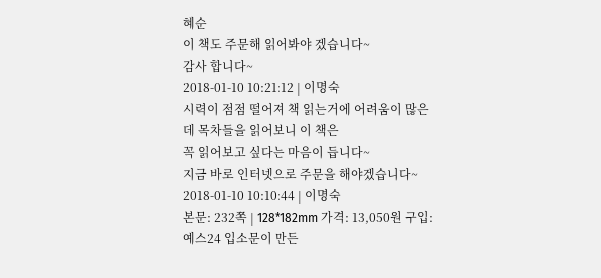혜순
이 책도 주문해 읽어봐야 겠습니다~
감사 합니다~
2018-01-10 10:21:12 | 이명숙
시력이 점점 떨어져 책 읽는거에 어려움이 많은데 목차들을 읽어보니 이 책은
꼭 읽어보고 싶다는 마음이 듭니다~
지금 바로 인터넷으로 주문을 해야겠습니다~
2018-01-10 10:10:44 | 이명숙
본문: 232쪽 | 128*182mm 가격: 13,050원 구입: 예스24 입소문이 만든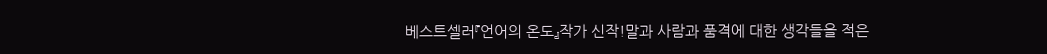베스트셀러『언어의 온도』작가 신작!말과 사람과 품격에 대한 생각들을 적은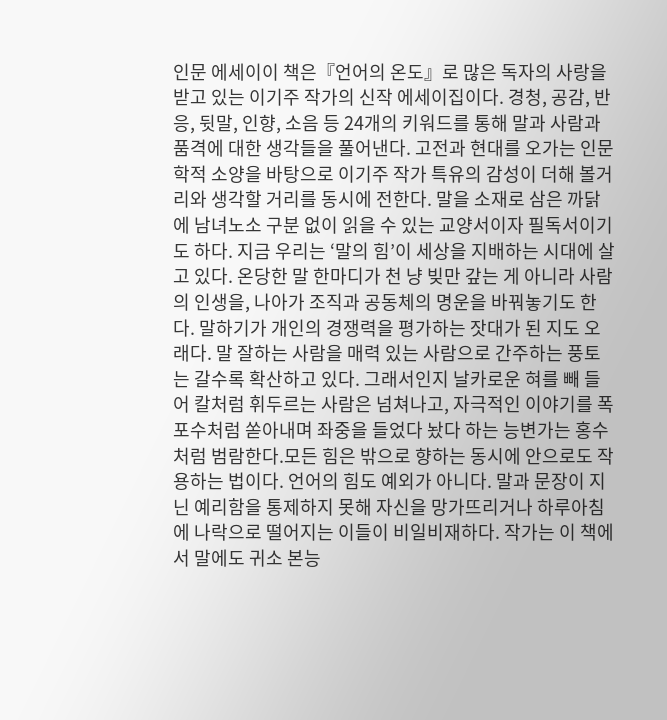인문 에세이이 책은『언어의 온도』로 많은 독자의 사랑을 받고 있는 이기주 작가의 신작 에세이집이다. 경청, 공감, 반응, 뒷말, 인향, 소음 등 24개의 키워드를 통해 말과 사람과 품격에 대한 생각들을 풀어낸다. 고전과 현대를 오가는 인문학적 소양을 바탕으로 이기주 작가 특유의 감성이 더해 볼거리와 생각할 거리를 동시에 전한다. 말을 소재로 삼은 까닭에 남녀노소 구분 없이 읽을 수 있는 교양서이자 필독서이기도 하다. 지금 우리는 ‘말의 힘’이 세상을 지배하는 시대에 살고 있다. 온당한 말 한마디가 천 냥 빚만 갚는 게 아니라 사람의 인생을, 나아가 조직과 공동체의 명운을 바꿔놓기도 한다. 말하기가 개인의 경쟁력을 평가하는 잣대가 된 지도 오래다. 말 잘하는 사람을 매력 있는 사람으로 간주하는 풍토는 갈수록 확산하고 있다. 그래서인지 날카로운 혀를 빼 들어 칼처럼 휘두르는 사람은 넘쳐나고, 자극적인 이야기를 폭포수처럼 쏟아내며 좌중을 들었다 놨다 하는 능변가는 홍수처럼 범람한다.모든 힘은 밖으로 향하는 동시에 안으로도 작용하는 법이다. 언어의 힘도 예외가 아니다. 말과 문장이 지닌 예리함을 통제하지 못해 자신을 망가뜨리거나 하루아침에 나락으로 떨어지는 이들이 비일비재하다. 작가는 이 책에서 말에도 귀소 본능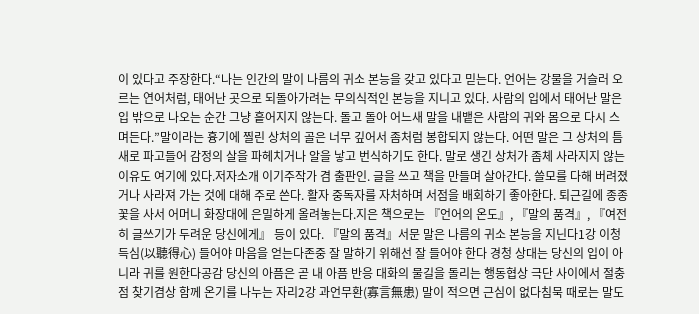이 있다고 주장한다.“나는 인간의 말이 나름의 귀소 본능을 갖고 있다고 믿는다. 언어는 강물을 거슬러 오르는 연어처럼, 태어난 곳으로 되돌아가려는 무의식적인 본능을 지니고 있다. 사람의 입에서 태어난 말은 입 밖으로 나오는 순간 그냥 흩어지지 않는다. 돌고 돌아 어느새 말을 내뱉은 사람의 귀와 몸으로 다시 스며든다.”말이라는 흉기에 찔린 상처의 골은 너무 깊어서 좀처럼 봉합되지 않는다. 어떤 말은 그 상처의 틈새로 파고들어 감정의 살을 파헤치거나 알을 낳고 번식하기도 한다. 말로 생긴 상처가 좀체 사라지지 않는 이유도 여기에 있다.저자소개 이기주작가 겸 출판인. 글을 쓰고 책을 만들며 살아간다. 쓸모를 다해 버려졌거나 사라져 가는 것에 대해 주로 쓴다. 활자 중독자를 자처하며 서점을 배회하기 좋아한다. 퇴근길에 종종 꽃을 사서 어머니 화장대에 은밀하게 올려놓는다.지은 책으로는 『언어의 온도』, 『말의 품격』, 『여전히 글쓰기가 두려운 당신에게』 등이 있다. 『말의 품격』서문 말은 나름의 귀소 본능을 지닌다1강 이청득심(以聽得心) 들어야 마음을 얻는다존중 잘 말하기 위해선 잘 들어야 한다 경청 상대는 당신의 입이 아니라 귀를 원한다공감 당신의 아픔은 곧 내 아픔 반응 대화의 물길을 돌리는 행동협상 극단 사이에서 절충점 찾기겸상 함께 온기를 나누는 자리2강 과언무환(寡言無患) 말이 적으면 근심이 없다침묵 때로는 말도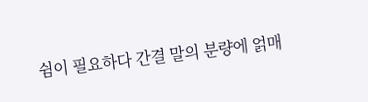쉼이 필요하다 간결 말의 분량에 얽매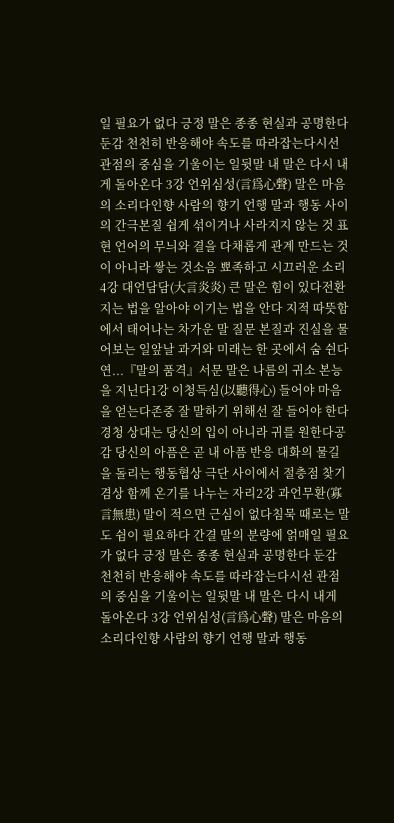일 필요가 없다 긍정 말은 종종 현실과 공명한다 둔감 천천히 반응해야 속도를 따라잡는다시선 관점의 중심을 기울이는 일뒷말 내 말은 다시 내게 돌아온다 3강 언위심성(言爲心聲) 말은 마음의 소리다인향 사람의 향기 언행 말과 행동 사이의 간극본질 쉽게 섞이거나 사라지지 않는 것 표현 언어의 무늬와 결을 다채롭게 관계 만드는 것이 아니라 쌓는 것소음 뾰족하고 시끄러운 소리 4강 대언담담(大言炎炎) 큰 말은 힘이 있다전환 지는 법을 알아야 이기는 법을 안다 지적 따뜻함에서 태어나는 차가운 말 질문 본질과 진실을 물어보는 일앞날 과거와 미래는 한 곳에서 숨 쉰다연...『말의 품격』서문 말은 나름의 귀소 본능을 지닌다1강 이청득심(以聽得心) 들어야 마음을 얻는다존중 잘 말하기 위해선 잘 들어야 한다 경청 상대는 당신의 입이 아니라 귀를 원한다공감 당신의 아픔은 곧 내 아픔 반응 대화의 물길을 돌리는 행동협상 극단 사이에서 절충점 찾기겸상 함께 온기를 나누는 자리2강 과언무환(寡言無患) 말이 적으면 근심이 없다침묵 때로는 말도 쉼이 필요하다 간결 말의 분량에 얽매일 필요가 없다 긍정 말은 종종 현실과 공명한다 둔감 천천히 반응해야 속도를 따라잡는다시선 관점의 중심을 기울이는 일뒷말 내 말은 다시 내게 돌아온다 3강 언위심성(言爲心聲) 말은 마음의 소리다인향 사람의 향기 언행 말과 행동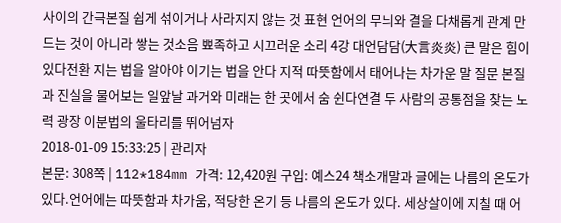사이의 간극본질 쉽게 섞이거나 사라지지 않는 것 표현 언어의 무늬와 결을 다채롭게 관계 만드는 것이 아니라 쌓는 것소음 뾰족하고 시끄러운 소리 4강 대언담담(大言炎炎) 큰 말은 힘이 있다전환 지는 법을 알아야 이기는 법을 안다 지적 따뜻함에서 태어나는 차가운 말 질문 본질과 진실을 물어보는 일앞날 과거와 미래는 한 곳에서 숨 쉰다연결 두 사람의 공통점을 찾는 노력 광장 이분법의 울타리를 뛰어넘자
2018-01-09 15:33:25 | 관리자
본문: 308쪽 | 112*184mm 가격: 12,420원 구입: 예스24 책소개말과 글에는 나름의 온도가 있다.언어에는 따뜻함과 차가움, 적당한 온기 등 나름의 온도가 있다. 세상살이에 지칠 때 어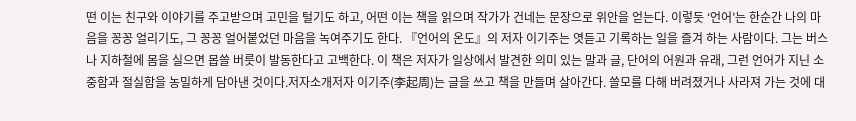떤 이는 친구와 이야기를 주고받으며 고민을 털기도 하고, 어떤 이는 책을 읽으며 작가가 건네는 문장으로 위안을 얻는다. 이렇듯 ‘언어’는 한순간 나의 마음을 꽁꽁 얼리기도, 그 꽁꽁 얼어붙었던 마음을 녹여주기도 한다. 『언어의 온도』의 저자 이기주는 엿듣고 기록하는 일을 즐겨 하는 사람이다. 그는 버스나 지하철에 몸을 실으면 몹쓸 버릇이 발동한다고 고백한다. 이 책은 저자가 일상에서 발견한 의미 있는 말과 글, 단어의 어원과 유래, 그런 언어가 지닌 소중함과 절실함을 농밀하게 담아낸 것이다.저자소개저자 이기주(李起周)는 글을 쓰고 책을 만들며 살아간다. 쓸모를 다해 버려졌거나 사라져 가는 것에 대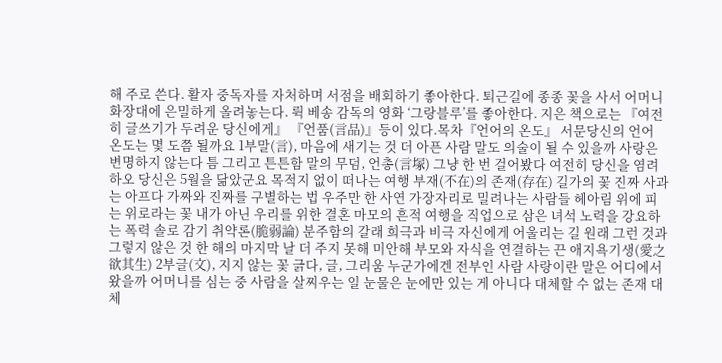해 주로 쓴다. 활자 중독자를 자처하며 서점을 배회하기 좋아한다. 퇴근길에 종종 꽃을 사서 어머니 화장대에 은밀하게 올려놓는다. 뤽 베송 감독의 영화 ‘그랑블루’를 좋아한다. 지은 책으로는 『여전히 글쓰기가 두려운 당신에게』 『언품(言品)』등이 있다.목차『언어의 온도』 서문당신의 언어 온도는 몇 도쯤 될까요 1부말(言), 마음에 새기는 것 더 아픈 사람 말도 의술이 될 수 있을까 사랑은 변명하지 않는다 틈 그리고 튼튼함 말의 무덤, 언총(言塚) 그냥 한 번 걸어봤다 여전히 당신을 염려하오 당신은 5월을 닮았군요 목적지 없이 떠나는 여행 부재(不在)의 존재(存在) 길가의 꽃 진짜 사과는 아프다 가짜와 진짜를 구별하는 법 우주만 한 사연 가장자리로 밀려나는 사람들 헤아림 위에 피는 위로라는 꽃 내가 아닌 우리를 위한 결혼 마모의 흔적 여행을 직업으로 삼은 녀석 노력을 강요하는 폭력 솔로 감기 취약론(脆弱論) 분주함의 갈래 희극과 비극 자신에게 어울리는 길 원래 그런 것과 그렇지 않은 것 한 해의 마지막 날 더 주지 못해 미안해 부모와 자식을 연결하는 끈 애지욕기생(愛之欲其生) 2부글(文), 지지 않는 꽃 긁다, 글, 그리움 누군가에겐 전부인 사람 사랑이란 말은 어디에서 왔을까 어머니를 심는 중 사람을 살찌우는 일 눈물은 눈에만 있는 게 아니다 대체할 수 없는 존재 대체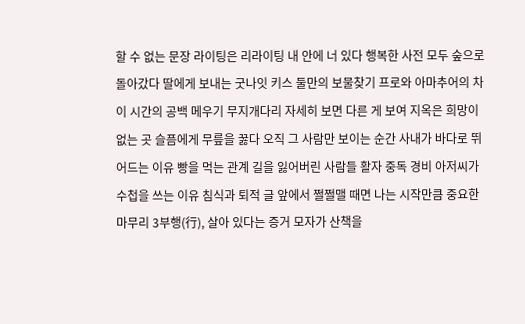할 수 없는 문장 라이팅은 리라이팅 내 안에 너 있다 행복한 사전 모두 숲으로 돌아갔다 딸에게 보내는 굿나잇 키스 둘만의 보물찾기 프로와 아마추어의 차이 시간의 공백 메우기 무지개다리 자세히 보면 다른 게 보여 지옥은 희망이 없는 곳 슬픔에게 무릎을 꿇다 오직 그 사람만 보이는 순간 사내가 바다로 뛰어드는 이유 빵을 먹는 관계 길을 잃어버린 사람들 활자 중독 경비 아저씨가 수첩을 쓰는 이유 침식과 퇴적 글 앞에서 쩔쩔맬 때면 나는 시작만큼 중요한 마무리 3부행(行), 살아 있다는 증거 모자가 산책을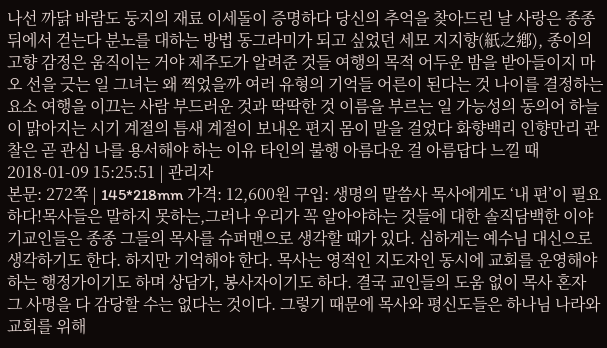나선 까닭 바람도 둥지의 재료 이세돌이 증명하다 당신의 추억을 찾아드린 날 사랑은 종종 뒤에서 걷는다 분노를 대하는 방법 동그라미가 되고 싶었던 세모 지지향(紙之鄕), 종이의 고향 감정은 움직이는 거야 제주도가 알려준 것들 여행의 목적 어두운 밤을 받아들이지 마오 선을 긋는 일 그녀는 왜 찍었을까 여러 유형의 기억들 어른이 된다는 것 나이를 결정하는 요소 여행을 이끄는 사람 부드러운 것과 딱딱한 것 이름을 부르는 일 가능성의 동의어 하늘이 맑아지는 시기 계절의 틈새 계절이 보내온 편지 몸이 말을 걸었다 화향백리 인향만리 관찰은 곧 관심 나를 용서해야 하는 이유 타인의 불행 아름다운 걸 아름답다 느낄 때
2018-01-09 15:25:51 | 관리자
본문: 272쪽 | 145*218mm 가격: 12,600원 구입: 생명의 말씀사 목사에게도 ‘내 편’이 필요하다!목사들은 말하지 못하는,그러나 우리가 꼭 알아야하는 것들에 대한 솔직담백한 이야기교인들은 종종 그들의 목사를 슈퍼맨으로 생각할 때가 있다. 심하게는 예수님 대신으로 생각하기도 한다. 하지만 기억해야 한다. 목사는 영적인 지도자인 동시에 교회를 운영해야하는 행정가이기도 하며 상담가, 봉사자이기도 하다. 결국 교인들의 도움 없이 목사 혼자 그 사명을 다 감당할 수는 없다는 것이다. 그렇기 때문에 목사와 평신도들은 하나님 나라와 교회를 위해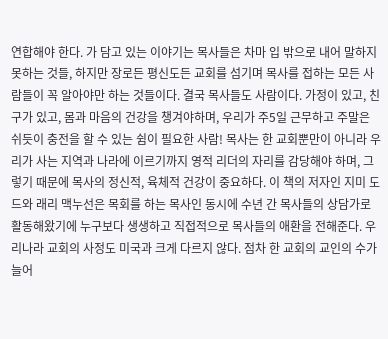연합해야 한다. 가 담고 있는 이야기는 목사들은 차마 입 밖으로 내어 말하지 못하는 것들, 하지만 장로든 평신도든 교회를 섬기며 목사를 접하는 모든 사람들이 꼭 알아야만 하는 것들이다. 결국 목사들도 사람이다. 가정이 있고, 친구가 있고, 몸과 마음의 건강을 챙겨야하며, 우리가 주5일 근무하고 주말은 쉬듯이 충전을 할 수 있는 쉼이 필요한 사람! 목사는 한 교회뿐만이 아니라 우리가 사는 지역과 나라에 이르기까지 영적 리더의 자리를 감당해야 하며, 그렇기 때문에 목사의 정신적, 육체적 건강이 중요하다. 이 책의 저자인 지미 도드와 래리 맥누선은 목회를 하는 목사인 동시에 수년 간 목사들의 상담가로 활동해왔기에 누구보다 생생하고 직접적으로 목사들의 애환을 전해준다. 우리나라 교회의 사정도 미국과 크게 다르지 않다. 점차 한 교회의 교인의 수가 늘어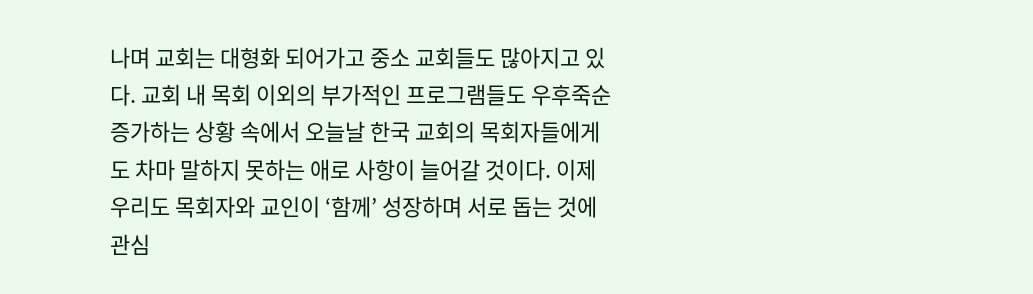나며 교회는 대형화 되어가고 중소 교회들도 많아지고 있다. 교회 내 목회 이외의 부가적인 프로그램들도 우후죽순 증가하는 상황 속에서 오늘날 한국 교회의 목회자들에게도 차마 말하지 못하는 애로 사항이 늘어갈 것이다. 이제 우리도 목회자와 교인이 ‘함께’ 성장하며 서로 돕는 것에 관심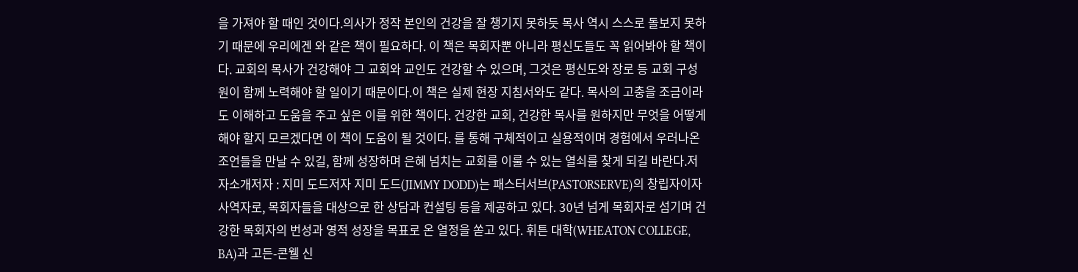을 가져야 할 때인 것이다.의사가 정작 본인의 건강을 잘 챙기지 못하듯 목사 역시 스스로 돌보지 못하기 때문에 우리에겐 와 같은 책이 필요하다. 이 책은 목회자뿐 아니라 평신도들도 꼭 읽어봐야 할 책이다. 교회의 목사가 건강해야 그 교회와 교인도 건강할 수 있으며, 그것은 평신도와 장로 등 교회 구성원이 함께 노력해야 할 일이기 때문이다.이 책은 실제 현장 지침서와도 같다. 목사의 고충을 조금이라도 이해하고 도움을 주고 싶은 이를 위한 책이다. 건강한 교회, 건강한 목사를 원하지만 무엇을 어떻게 해야 할지 모르겠다면 이 책이 도움이 될 것이다. 를 통해 구체적이고 실용적이며 경험에서 우러나온 조언들을 만날 수 있길, 함께 성장하며 은혜 넘치는 교회를 이룰 수 있는 열쇠를 찾게 되길 바란다.저자소개저자 : 지미 도드저자 지미 도드(JIMMY DODD)는 패스터서브(PASTORSERVE)의 창립자이자 사역자로, 목회자들을 대상으로 한 상담과 컨설팅 등을 제공하고 있다. 30년 넘게 목회자로 섬기며 건강한 목회자의 번성과 영적 성장을 목표로 온 열정을 쏟고 있다. 휘튼 대학(WHEATON COLLEGE, BA)과 고든-콘웰 신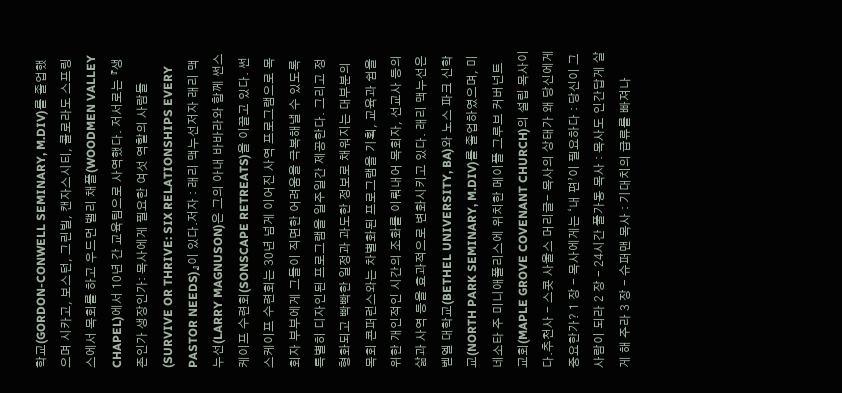학교(GORDON-CONWELL SEMINARY, M.DIV)를 졸업했으며 시카고, 보스턴, 그린빌, 캔자스시티, 콜로라도 스프링스에서 목회를 하고 우드먼 밸리 채플(WOODMEN VALLEY CHAPEL)에서 10년 간 교육팀으로 사역했다. 저서로는 『생존인가 생장인가: 목사에게 필요한 여섯 역할의 사람들(SURVIVE OR THRIVE: SIX RELATIONSHIPS EVERY PASTOR NEEDS)』이 있다.저자 : 래리 맥누선저자 래리 맥누선(LARRY MAGNUSON)은 그의 아내 바바라와 함께 썬스케이프 수련회(SONSCAPE RETREATS)을 이끌고 있다. 썬스케이프 수련회는 30년 넘게 이어진 사역 프로그램으로 목회자 부부에게 그들이 직면한 어려움을 극복해낼 수 있도록 특별히 디자인된 프로그램을 일주일간 제공한다. 그리고 정형화되고 빡빡한 일정과 과도한 정보로 채워지는 대부분의 목회 콘퍼런스와는 차별화된 프로그램을 기획, 교육과 쉼을 위한 개인적인 시간의 조화를 이뤄내어 목회자, 선교사 등의 삶과 사역 등을 효과적으로 변화시키고 있다. 래리 맥누선은 벧엘 대학교(BETHEL UNIVERSITY, BA)와 노스 파크 신학교(NORTH PARK SEMINARY, M.DIV)를 졸업하였으며, 미네소타 주 미니애폴리스에 위치한 메이플 그루브 커버넌트 교회(MAPLE GROVE COVENANT CHURCH)의 설립 목사이다.추천사 - 스콧 사울스 머리글- 목사의 상태가 왜 당신에게 중요한가? 1 장 - 목사에게는 ‘내 편’이 필요하다 : 당신이 그 사람이 되라 2 장 - 24시간 풀가동 목사 : 목사도 인간답게 살게 해 주라 3 장 - 슈퍼맨 목사 : 기대치의 급류를 빠져나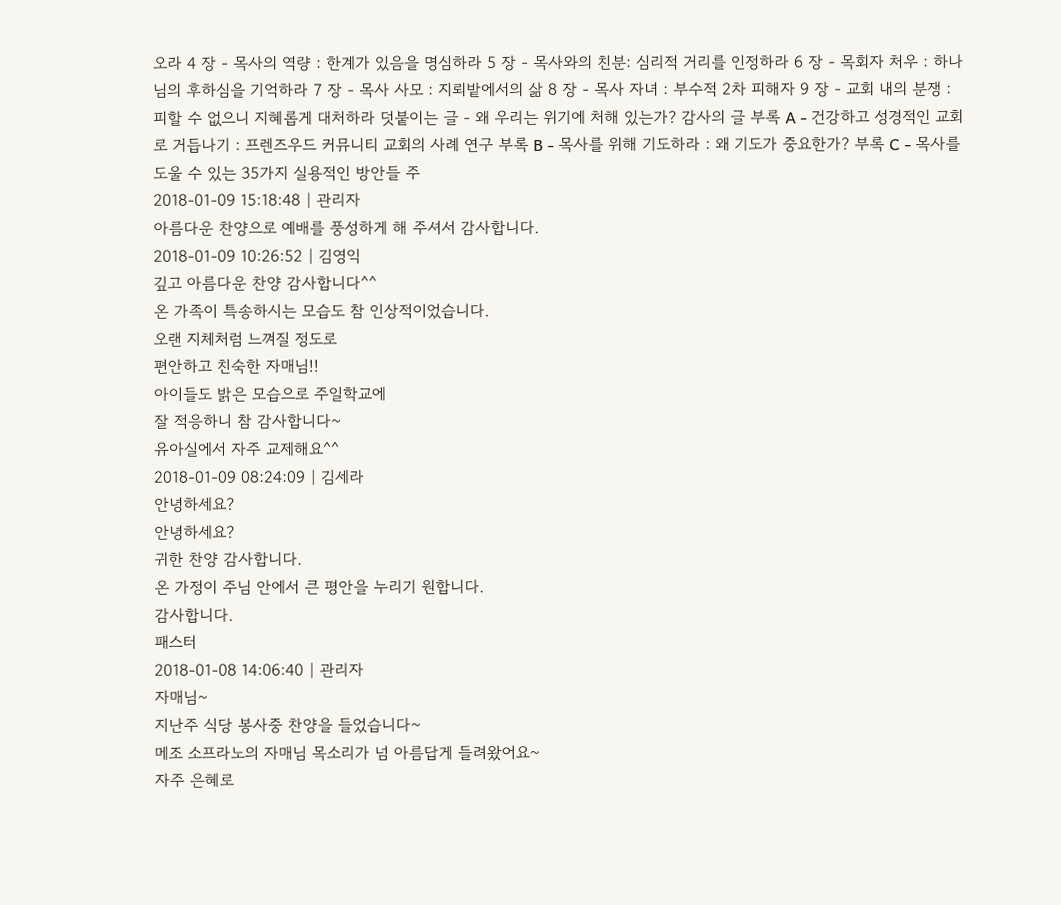오라 4 장 - 목사의 역량 : 한계가 있음을 명심하라 5 장 - 목사와의 친분: 심리적 거리를 인정하라 6 장 - 목회자 처우 : 하나님의 후하심을 기억하라 7 장 - 목사 사모 : 지뢰밭에서의 삶 8 장 - 목사 자녀 : 부수적 2차 피해자 9 장 - 교회 내의 분쟁 : 피할 수 없으니 지혜롭게 대처하라 덧붙이는 글 - 왜 우리는 위기에 처해 있는가? 감사의 글 부록 A - 건강하고 성경적인 교회로 거듭나기 : 프렌즈우드 커뮤니티 교회의 사례 연구 부록 B - 목사를 위해 기도하라 : 왜 기도가 중요한가? 부록 C - 목사를 도울 수 있는 35가지 실용적인 방안들 주
2018-01-09 15:18:48 | 관리자
아름다운 찬양으로 예배를 풍성하게 해 주셔서 감사합니다.
2018-01-09 10:26:52 | 김영익
깊고 아름다운 찬양 감사합니다^^
온 가족이 특송하시는 모습도 참 인상적이었습니다.
오랜 지체처럼 느껴질 정도로
편안하고 친숙한 자매님!!
아이들도 밝은 모습으로 주일학교에
잘 적응하니 참 감사합니다~
유아실에서 자주 교제해요^^
2018-01-09 08:24:09 | 김세라
안녕하세요?
안녕하세요?
귀한 찬양 감사합니다.
온 가정이 주님 안에서 큰 평안을 누리기 원합니다.
감사합니다.
패스터
2018-01-08 14:06:40 | 관리자
자매님~
지난주 식당 봉사중 찬양을 들었습니다~
메조 소프라노의 자매님 목소리가 넘 아름답게 들려왔어요~
자주 은혜로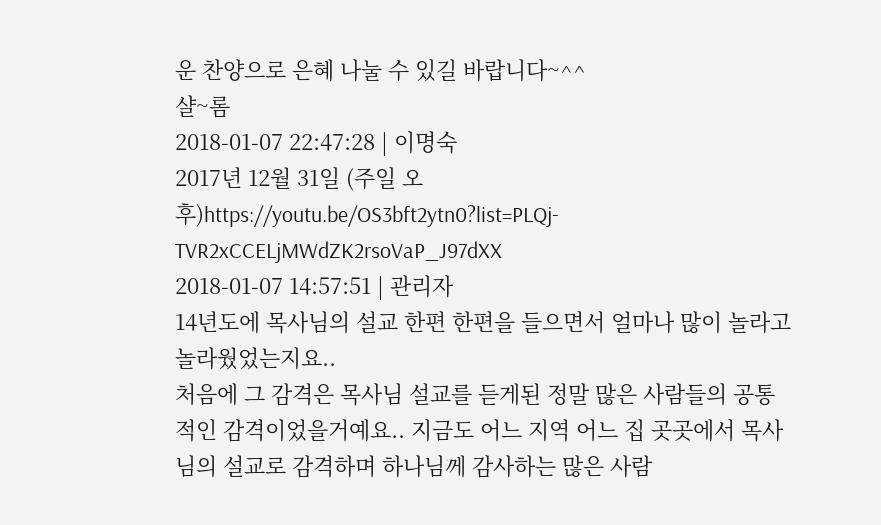운 찬양으로 은혜 나눌 수 있길 바랍니다~^^
샬~롬
2018-01-07 22:47:28 | 이명숙
2017년 12월 31일 (주일 오후)https://youtu.be/OS3bft2ytn0?list=PLQj-TVR2xCCELjMWdZK2rsoVaP_J97dXX
2018-01-07 14:57:51 | 관리자
14년도에 목사님의 설교 한편 한편을 들으면서 얼마나 많이 놀라고 놀라웠었는지요..
처음에 그 감격은 목사님 설교를 듣게된 정말 많은 사람들의 공통적인 감격이었을거예요.. 지금도 어느 지역 어느 집 곳곳에서 목사님의 설교로 감격하며 하나님께 감사하는 많은 사람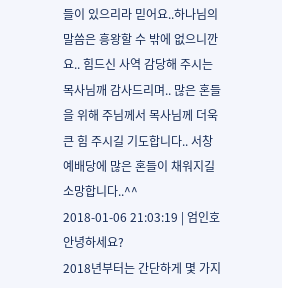들이 있으리라 믿어요..하나님의 말씀은 흥왕할 수 밖에 없으니깐요.. 힘드신 사역 감당해 주시는 목사님깨 감사드리며.. 많은 혼들을 위해 주님께서 목사님께 더욱 큰 힘 주시길 기도합니다.. 서창 예배당에 많은 혼들이 채워지길 소망합니다..^^
2018-01-06 21:03:19 | 엄인호
안녕하세요?
2018년부터는 간단하게 몇 가지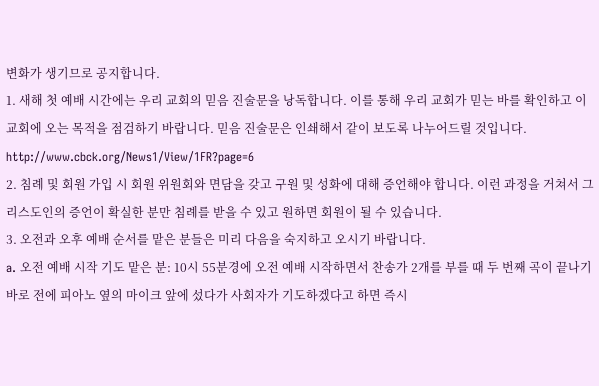변화가 생기므로 공지합니다.
1. 새해 첫 예배 시간에는 우리 교회의 믿음 진술문을 낭독합니다. 이를 통해 우리 교회가 믿는 바를 확인하고 이 교회에 오는 목적을 점검하기 바랍니다. 믿음 진술문은 인쇄해서 같이 보도록 나누어드릴 것입니다.
http://www.cbck.org/News1/View/1FR?page=6
2. 침례 및 회원 가입 시 회원 위원회와 면담을 갖고 구원 및 성화에 대해 증언해야 합니다. 이런 과정을 거쳐서 그리스도인의 증언이 확실한 분만 침례를 받을 수 있고 원하면 회원이 될 수 있습니다.
3. 오전과 오후 예배 순서를 맡은 분들은 미리 다음을 숙지하고 오시기 바랍니다.
a. 오전 예배 시작 기도 맡은 분: 10시 55분경에 오전 예배 시작하면서 찬송가 2개를 부를 때 두 번째 곡이 끝나기 바로 전에 피아노 옆의 마이크 앞에 섰다가 사회자가 기도하겠다고 하면 즉시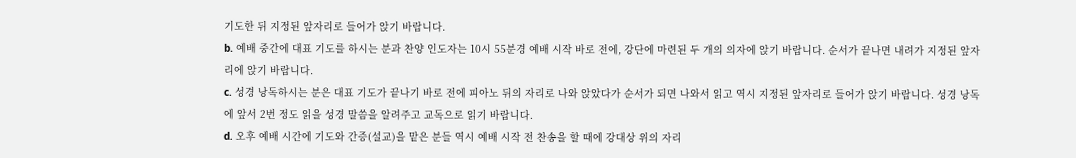기도한 뒤 지정된 앞자리로 들어가 앉기 바랍니다.
b. 예배 중간에 대표 기도를 하시는 분과 찬양 인도자는 10시 55분경 예배 시작 바로 전에, 강단에 마련된 두 개의 의자에 앉기 바랍니다. 순서가 끝나면 내려가 지정된 앞자리에 앉기 바랍니다.
c. 성경 낭독하시는 분은 대표 기도가 끝나기 바로 전에 피아노 뒤의 자리로 나와 앉았다가 순서가 되면 나와서 읽고 역시 지정된 앞자리로 들어가 앉기 바랍니다. 성경 낭독에 앞서 2번 정도 읽을 성경 말씀을 알려주고 교독으로 읽기 바랍니다.
d. 오후 예배 시간에 기도와 간증(설교)을 맡은 분들 역시 예배 시작 전 찬송을 할 때에 강대상 위의 자리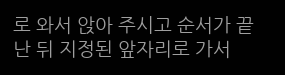로 와서 앉아 주시고 순서가 끝난 뒤 지정된 앞자리로 가서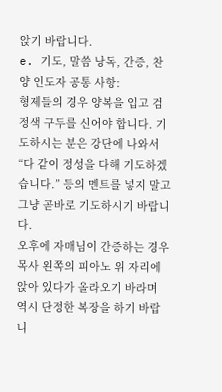앉기 바랍니다.
e. 기도, 말씀 낭독, 간증, 찬양 인도자 공통 사항:
형제들의 경우 양복을 입고 검정색 구두를 신어야 합니다. 기도하시는 분은 강단에 나와서 “다 같이 정성을 다해 기도하겠습니다.” 등의 멘트를 넣지 말고 그냥 곧바로 기도하시기 바랍니다.
오후에 자매님이 간증하는 경우 목사 왼쪽의 피아노 위 자리에 앉아 있다가 올라오기 바라며 역시 단정한 복장을 하기 바랍니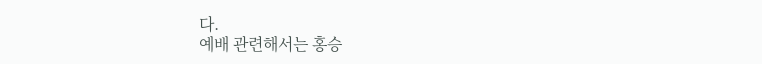다.
예배 관련해서는 홍승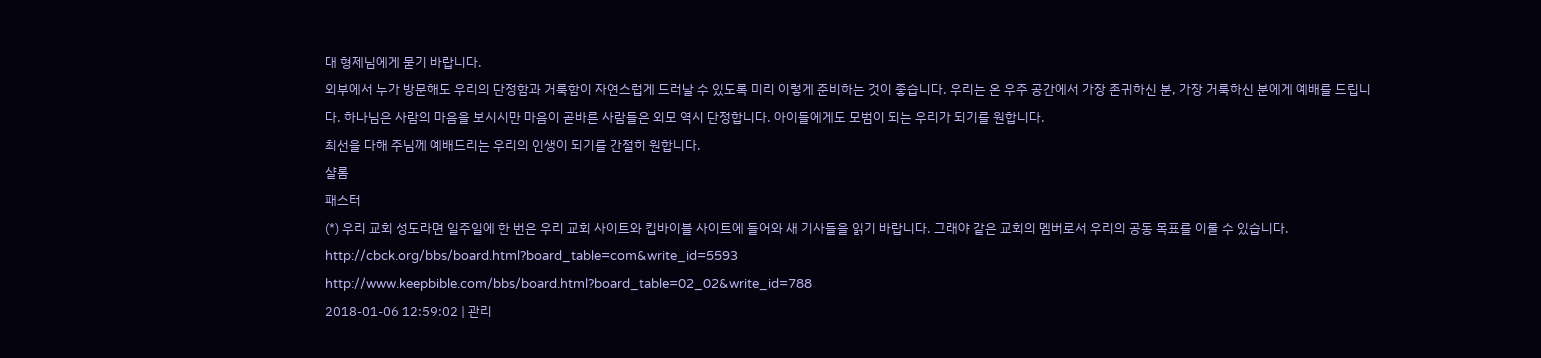대 형제님에게 묻기 바랍니다.
외부에서 누가 방문해도 우리의 단정함과 거룩함이 자연스럽게 드러날 수 있도록 미리 이렇게 준비하는 것이 좋습니다. 우리는 온 우주 공간에서 가장 존귀하신 분, 가장 거룩하신 분에게 예배를 드립니다. 하나님은 사람의 마음을 보시시만 마음이 곧바른 사람들은 외모 역시 단정합니다. 아이들에게도 모범이 되는 우리가 되기를 원합니다.
최선을 다해 주님께 예배드리는 우리의 인생이 되기를 간절히 원합니다.
샬롬
패스터
(*) 우리 교회 성도라면 일주일에 한 번은 우리 교회 사이트와 킵바이블 사이트에 들어와 새 기사들을 읽기 바랍니다. 그래야 같은 교회의 멤버로서 우리의 공동 목표를 이룰 수 있습니다.
http://cbck.org/bbs/board.html?board_table=com&write_id=5593
http://www.keepbible.com/bbs/board.html?board_table=02_02&write_id=788
2018-01-06 12:59:02 | 관리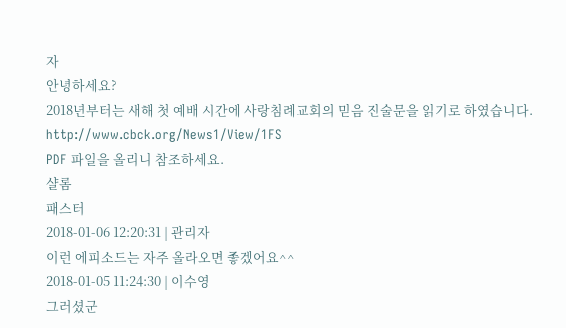자
안녕하세요?
2018년부터는 새해 첫 예배 시간에 사랑침례교회의 믿음 진술문을 읽기로 하였습니다.
http://www.cbck.org/News1/View/1FS
PDF 파일을 올리니 참조하세요.
샬롬
패스터
2018-01-06 12:20:31 | 관리자
이런 에피소드는 자주 올라오면 좋겠어요^^
2018-01-05 11:24:30 | 이수영
그러셨군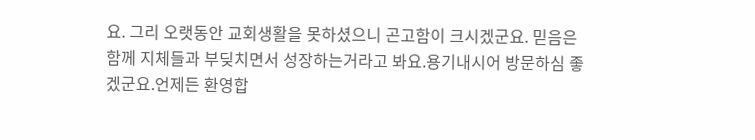요. 그리 오랫동안 교회생활을 못하셨으니 곤고함이 크시겠군요. 믿음은 함께 지체들과 부딪치면서 성장하는거라고 봐요.용기내시어 방문하심 좋겠군요.언제든 환영합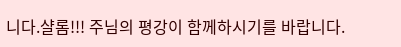니다.샬롬!!! 주님의 평강이 함께하시기를 바랍니다.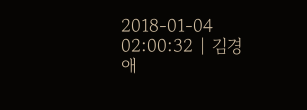2018-01-04 02:00:32 | 김경애